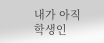내가 아직 학생인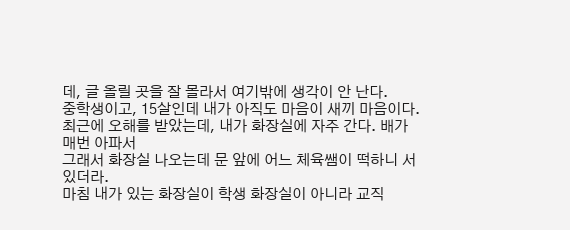데, 글 올릴 곳을 잘 몰라서 여기밖에 생각이 안 난다.
중학생이고, 15살인데 내가 아직도 마음이 새끼 마음이다.
최근에 오해를 받았는데, 내가 화장실에 자주 간다. 배가 매번 아파서
그래서 화장실 나오는데 문 앞에 어느 체육쌤이 떡하니 서있더라.
마침 내가 있는 화장실이 학생 화장실이 아니라 교직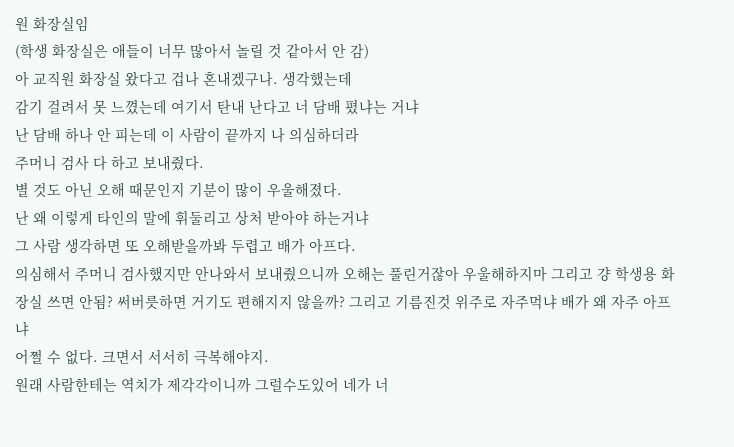원 화장실임
(학생 화장실은 애들이 너무 많아서 놀릴 것 같아서 안 감)
아 교직원 화장실 왔다고 겁나 혼내겠구나. 생각했는데
감기 걸려서 못 느꼈는데 여기서 탄내 난다고 너 담배 폈냐는 거냐
난 담배 하나 안 피는데 이 사람이 끝까지 나 의심하더라
주머니 검사 다 하고 보내줬다.
별 것도 아닌 오해 때문인지 기분이 많이 우울해졌다.
난 왜 이렇게 타인의 말에 휘둘리고 상처 받아야 하는거냐
그 사람 생각하면 또 오해받을까봐 두렵고 배가 아프다.
의심해서 주머니 검사했지만 안나와서 보내줬으니까 오해는 풀린거잖아 우울해하지마 그리고 걍 학생용 화장실 쓰면 안됨? 써버릇하면 거기도 편해지지 않을까? 그리고 기름진것 위주로 자주먹냐 배가 왜 자주 아프냐
어쩔 수 없다. 크면서 서서히 극복해야지.
원래 사람한테는 역치가 제각각이니까 그럴수도있어 네가 너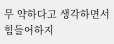무 약하다고 생각하면서 힘들어하지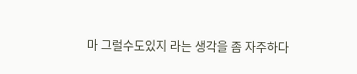마 그럴수도있지 라는 생각을 좀 자주하다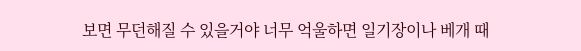보면 무던해질 수 있을거야 너무 억울하면 일기장이나 베개 때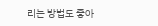리는 방법도 좋아